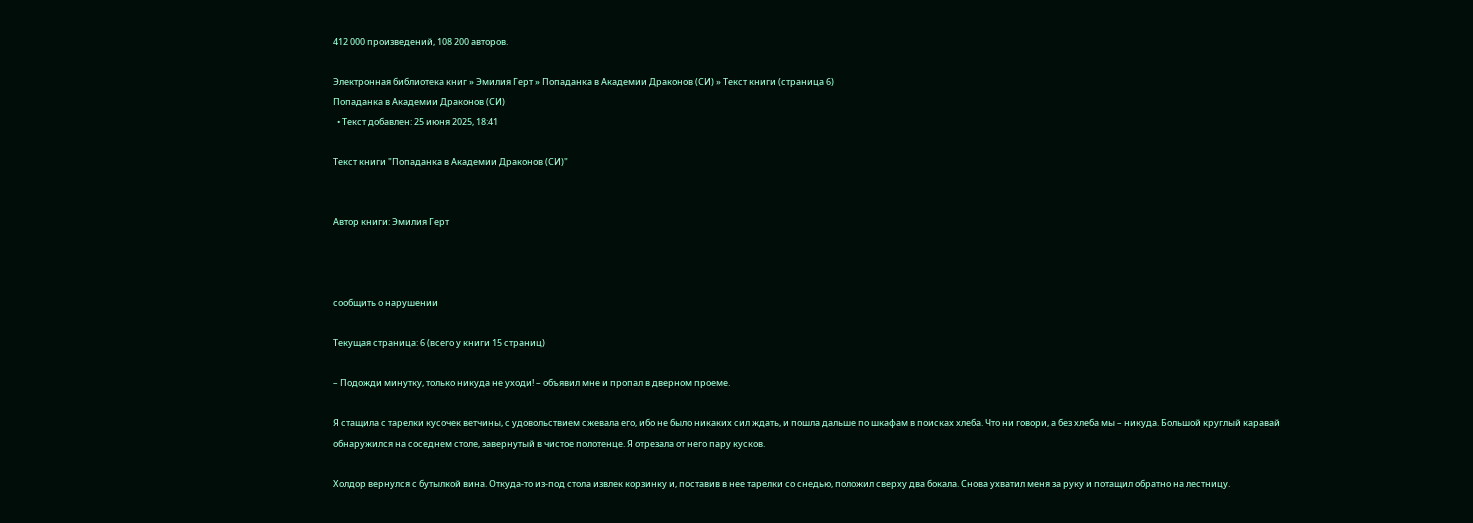412 000 произведений, 108 200 авторов.

Электронная библиотека книг » Эмилия Герт » Попаданка в Академии Драконов (СИ) » Текст книги (страница 6)
Попаданка в Академии Драконов (СИ)
  • Текст добавлен: 25 июня 2025, 18:41

Текст книги "Попаданка в Академии Драконов (СИ)"


Автор книги: Эмилия Герт



сообщить о нарушении

Текущая страница: 6 (всего у книги 15 страниц)

– Подожди минутку, только никуда не уходи! – объявил мне и пропал в дверном проеме.

Я стащила с тарелки кусочек ветчины, с удовольствием сжевала его, ибо не было никаких сил ждать, и пошла дальше по шкафам в поисках хлеба. Что ни говори, а без хлеба мы – никуда. Большой круглый каравай обнаружился на соседнем столе, завернутый в чистое полотенце. Я отрезала от него пару кусков.

Холдор вернулся с бутылкой вина. Откуда-то из-под стола извлек корзинку и, поставив в нее тарелки со снедью, положил сверху два бокала. Снова ухватил меня за руку и потащил обратно на лестницу.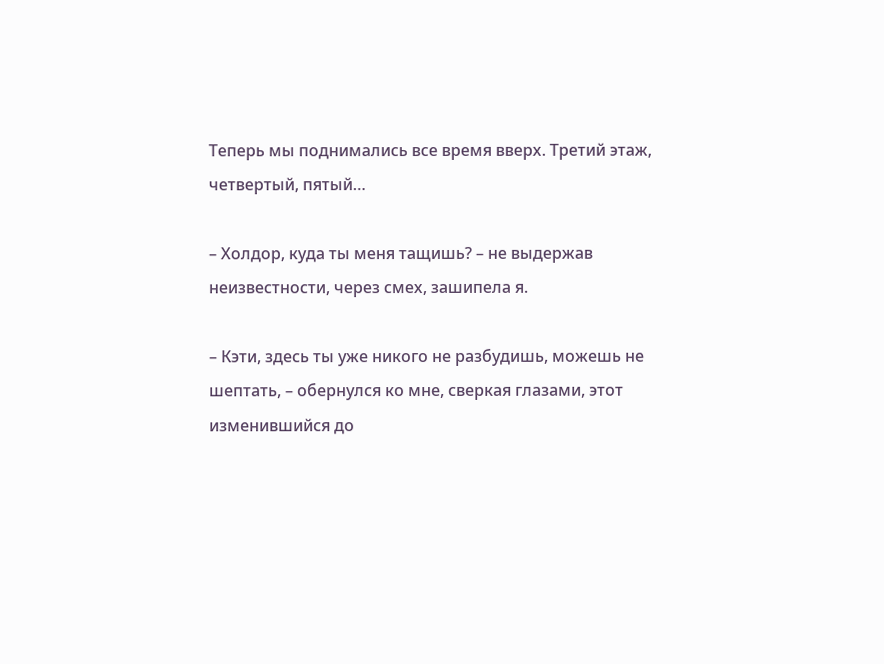Теперь мы поднимались все время вверх. Третий этаж, четвертый, пятый…

– Холдор, куда ты меня тащишь? – не выдержав неизвестности, через смех, зашипела я.

– Кэти, здесь ты уже никого не разбудишь, можешь не шептать, – обернулся ко мне, сверкая глазами, этот изменившийся до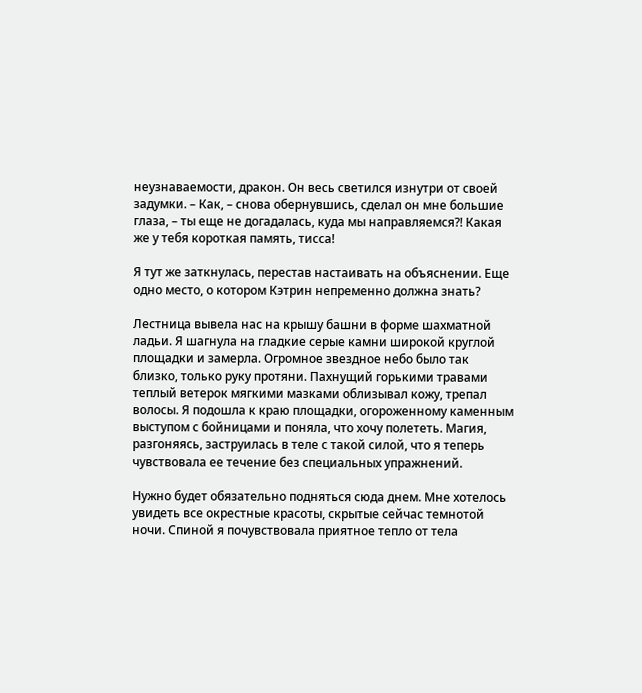неузнаваемости, дракон. Он весь светился изнутри от своей задумки. – Как, – снова обернувшись, сделал он мне большие глаза, – ты еще не догадалась, куда мы направляемся?! Какая же у тебя короткая память, тисса!

Я тут же заткнулась, перестав настаивать на объяснении. Еще одно место, о котором Кэтрин непременно должна знать?

Лестница вывела нас на крышу башни в форме шахматной ладьи. Я шагнула на гладкие серые камни широкой круглой площадки и замерла. Огромное звездное небо было так близко, только руку протяни. Пахнущий горькими травами теплый ветерок мягкими мазками облизывал кожу, трепал волосы. Я подошла к краю площадки, огороженному каменным выступом с бойницами и поняла, что хочу полететь. Магия, разгоняясь, заструилась в теле с такой силой, что я теперь чувствовала ее течение без специальных упражнений.

Нужно будет обязательно подняться сюда днем. Мне хотелось увидеть все окрестные красоты, скрытые сейчас темнотой ночи. Спиной я почувствовала приятное тепло от тела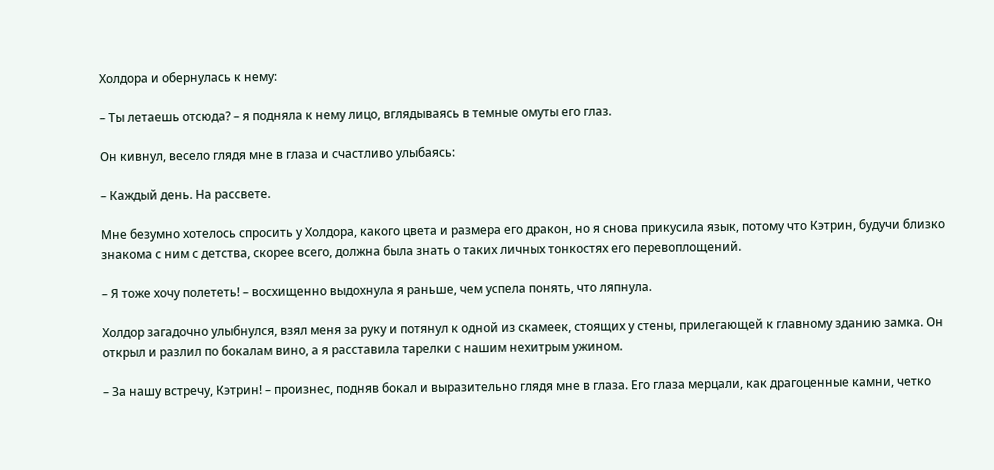Холдора и обернулась к нему:

– Ты летаешь отсюда? – я подняла к нему лицо, вглядываясь в темные омуты его глаз.

Он кивнул, весело глядя мне в глаза и счастливо улыбаясь:

– Каждый день. На рассвете.

Мне безумно хотелось спросить у Холдора, какого цвета и размера его дракон, но я снова прикусила язык, потому что Кэтрин, будучи близко знакома с ним с детства, скорее всего, должна была знать о таких личных тонкостях его перевоплощений.

– Я тоже хочу полететь! – восхищенно выдохнула я раньше, чем успела понять, что ляпнула.

Холдор загадочно улыбнулся, взял меня за руку и потянул к одной из скамеек, стоящих у стены, прилегающей к главному зданию замка. Он открыл и разлил по бокалам вино, а я расставила тарелки с нашим нехитрым ужином.

– За нашу встречу, Кэтрин! – произнес, подняв бокал и выразительно глядя мне в глаза. Его глаза мерцали, как драгоценные камни, четко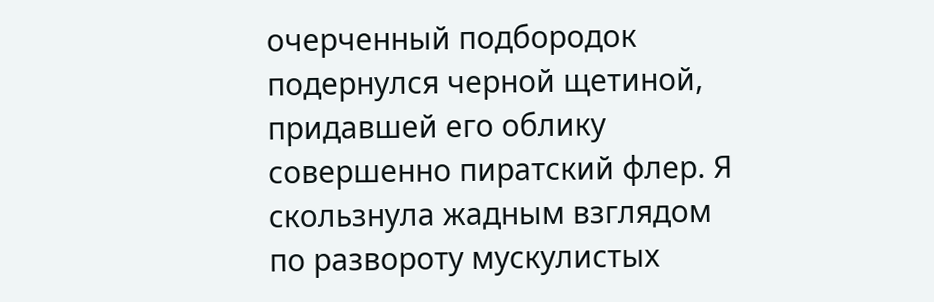очерченный подбородок подернулся черной щетиной, придавшей его облику совершенно пиратский флер. Я скользнула жадным взглядом по развороту мускулистых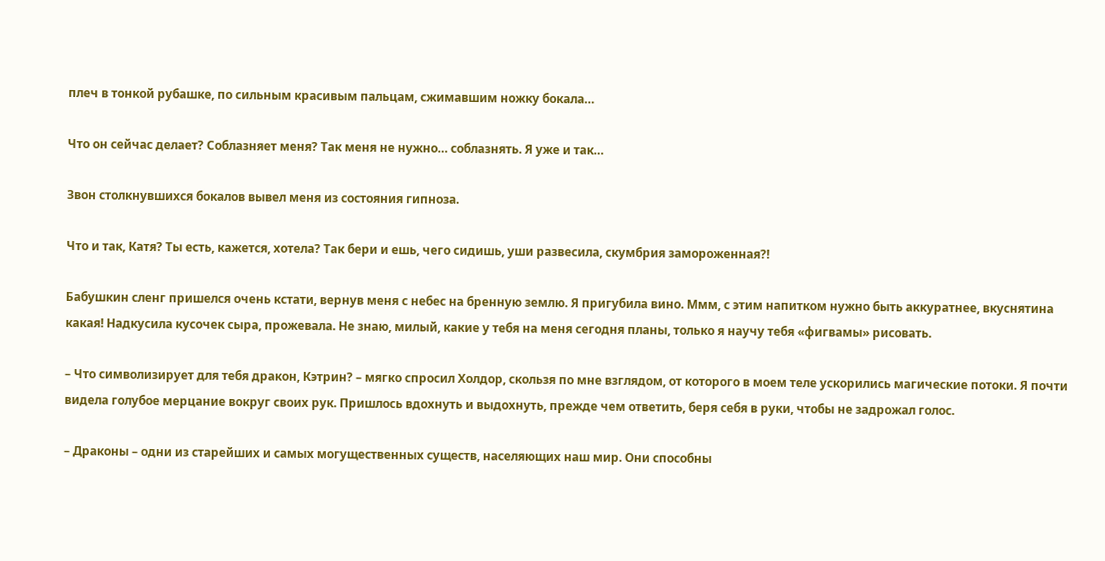плеч в тонкой рубашке, по сильным красивым пальцам, сжимавшим ножку бокала…

Что он сейчас делает? Соблазняет меня? Так меня не нужно… соблазнять. Я уже и так…

Звон столкнувшихся бокалов вывел меня из состояния гипноза.

Что и так, Катя? Ты есть, кажется, хотела? Так бери и ешь, чего сидишь, уши развесила, скумбрия замороженная?!

Бабушкин сленг пришелся очень кстати, вернув меня с небес на бренную землю. Я пригубила вино. Ммм, с этим напитком нужно быть аккуратнее, вкуснятина какая! Надкусила кусочек сыра, прожевала. Не знаю, милый, какие у тебя на меня сегодня планы, только я научу тебя «фигвамы» рисовать.

– Что символизирует для тебя дракон, Кэтрин? – мягко спросил Холдор, скользя по мне взглядом, от которого в моем теле ускорились магические потоки. Я почти видела голубое мерцание вокруг своих рук. Пришлось вдохнуть и выдохнуть, прежде чем ответить, беря себя в руки, чтобы не задрожал голос.

– Драконы – одни из старейших и самых могущественных существ, населяющих наш мир. Они способны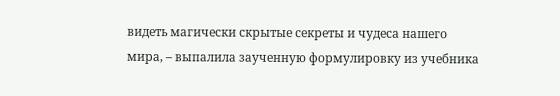видеть магически скрытые секреты и чудеса нашего мира, – выпалила заученную формулировку из учебника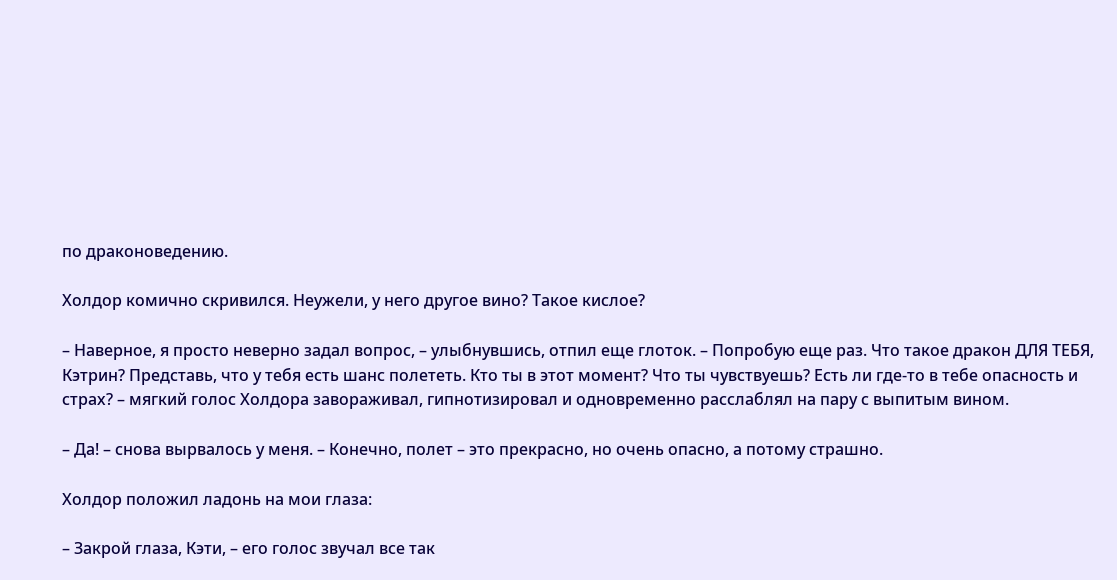по драконоведению.

Холдор комично скривился. Неужели, у него другое вино? Такое кислое?

– Наверное, я просто неверно задал вопрос, – улыбнувшись, отпил еще глоток. – Попробую еще раз. Что такое дракон ДЛЯ ТЕБЯ, Кэтрин? Представь, что у тебя есть шанс полететь. Кто ты в этот момент? Что ты чувствуешь? Есть ли где-то в тебе опасность и страх? – мягкий голос Холдора завораживал, гипнотизировал и одновременно расслаблял на пару с выпитым вином.

– Да! – снова вырвалось у меня. – Конечно, полет – это прекрасно, но очень опасно, а потому страшно.

Холдор положил ладонь на мои глаза:

– Закрой глаза, Кэти, – его голос звучал все так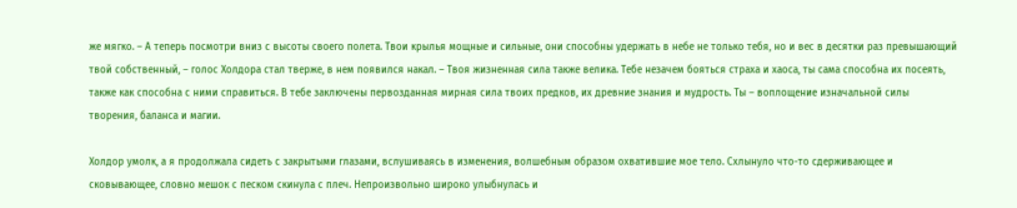же мягко. – А теперь посмотри вниз с высоты своего полета. Твои крылья мощные и сильные, они способны удержать в небе не только тебя, но и вес в десятки раз превышающий твой собственный, – голос Холдора стал тверже, в нем появился накал. – Твоя жизненная сила также велика. Тебе незачем бояться страха и хаоса, ты сама способна их посеять, также как способна с ними справиться. В тебе заключены первозданная мирная сила твоих предков, их древние знания и мудрость. Ты – воплощение изначальной силы творения, баланса и магии.

Холдор умолк, а я продолжала сидеть с закрытыми глазами, вслушиваясь в изменения, волшебным образом охватившие мое тело. Схлынуло что-то сдерживающее и сковывающее, словно мешок с песком скинула с плеч. Непроизвольно широко улыбнулась и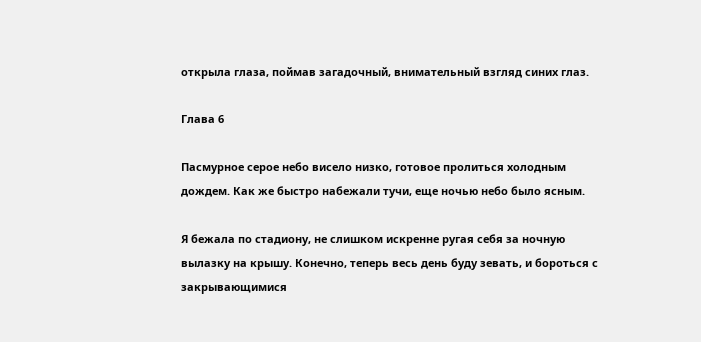открыла глаза, поймав загадочный, внимательный взгляд синих глаз.

Глава 6

Пасмурное серое небо висело низко, готовое пролиться холодным дождем. Как же быстро набежали тучи, еще ночью небо было ясным.

Я бежала по стадиону, не слишком искренне ругая себя за ночную вылазку на крышу. Конечно, теперь весь день буду зевать, и бороться с закрывающимися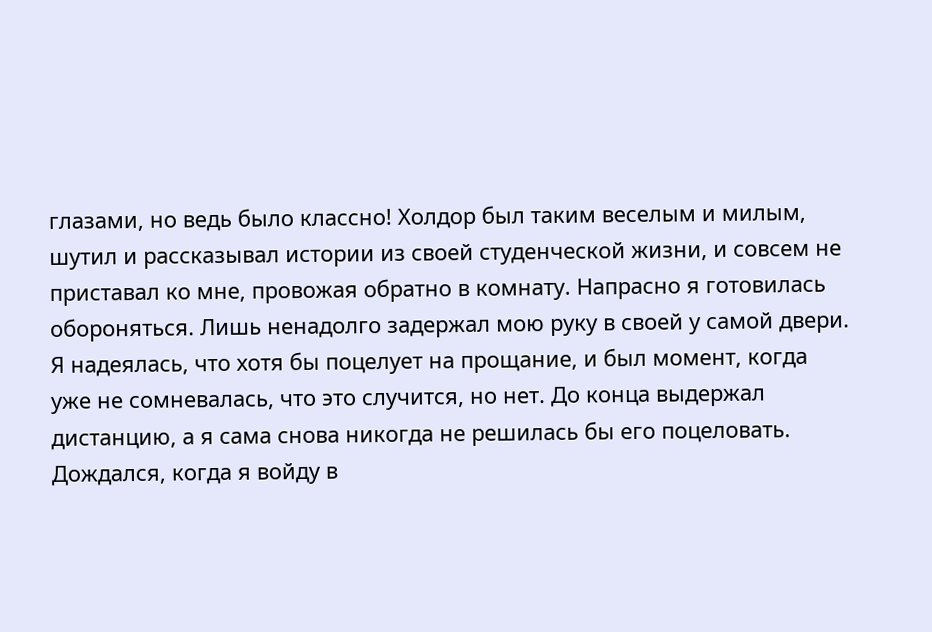глазами, но ведь было классно! Холдор был таким веселым и милым, шутил и рассказывал истории из своей студенческой жизни, и совсем не приставал ко мне, провожая обратно в комнату. Напрасно я готовилась обороняться. Лишь ненадолго задержал мою руку в своей у самой двери. Я надеялась, что хотя бы поцелует на прощание, и был момент, когда уже не сомневалась, что это случится, но нет. До конца выдержал дистанцию, а я сама снова никогда не решилась бы его поцеловать. Дождался, когда я войду в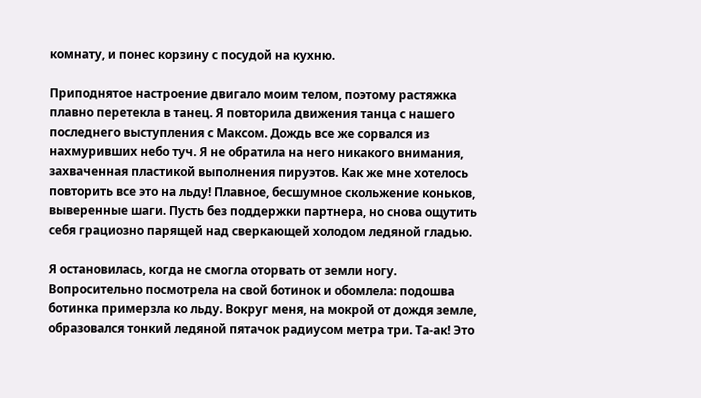комнату, и понес корзину с посудой на кухню.

Приподнятое настроение двигало моим телом, поэтому растяжка плавно перетекла в танец. Я повторила движения танца с нашего последнего выступления с Максом. Дождь все же сорвался из нахмуривших небо туч. Я не обратила на него никакого внимания, захваченная пластикой выполнения пируэтов. Как же мне хотелось повторить все это на льду! Плавное, бесшумное скольжение коньков, выверенные шаги. Пусть без поддержки партнера, но снова ощутить себя грациозно парящей над сверкающей холодом ледяной гладью.

Я остановилась, когда не смогла оторвать от земли ногу. Вопросительно посмотрела на свой ботинок и обомлела: подошва ботинка примерзла ко льду. Вокруг меня, на мокрой от дождя земле, образовался тонкий ледяной пятачок радиусом метра три. Та-ак! Это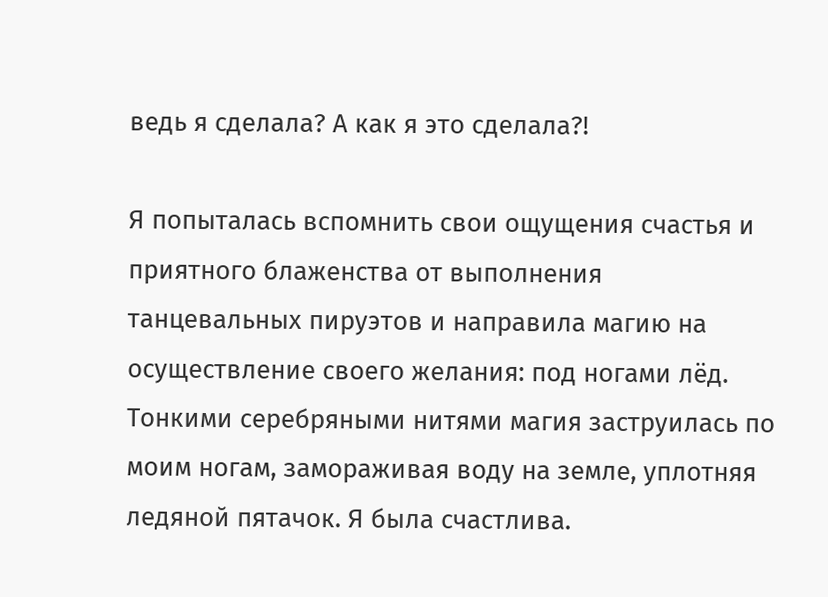ведь я сделала? А как я это сделала?!

Я попыталась вспомнить свои ощущения счастья и приятного блаженства от выполнения танцевальных пируэтов и направила магию на осуществление своего желания: под ногами лёд. Тонкими серебряными нитями магия заструилась по моим ногам, замораживая воду на земле, уплотняя ледяной пятачок. Я была счастлива.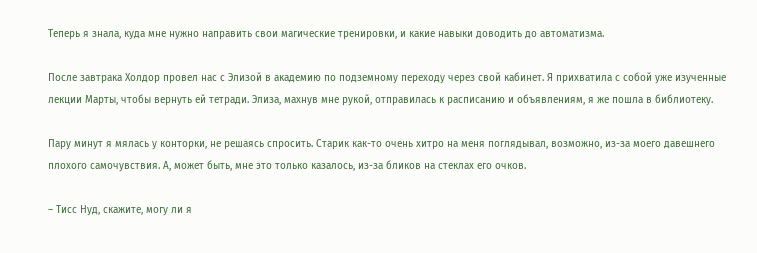Теперь я знала, куда мне нужно направить свои магические тренировки, и какие навыки доводить до автоматизма.

После завтрака Холдор провел нас с Элизой в академию по подземному переходу через свой кабинет. Я прихватила с собой уже изученные лекции Марты, чтобы вернуть ей тетради. Элиза, махнув мне рукой, отправилась к расписанию и объявлениям, я же пошла в библиотеку.

Пару минут я мялась у конторки, не решаясь спросить. Старик как-то очень хитро на меня поглядывал, возможно, из-за моего давешнего плохого самочувствия. А, может быть, мне это только казалось, из-за бликов на стеклах его очков.

– Тисс Нуд, скажите, могу ли я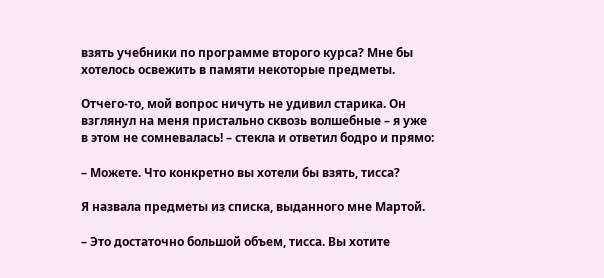взять учебники по программе второго курса? Мне бы хотелось освежить в памяти некоторые предметы.

Отчего-то, мой вопрос ничуть не удивил старика. Он взглянул на меня пристально сквозь волшебные – я уже в этом не сомневалась! – стекла и ответил бодро и прямо:

– Можете. Что конкретно вы хотели бы взять, тисса?

Я назвала предметы из списка, выданного мне Мартой.

– Это достаточно большой объем, тисса. Вы хотите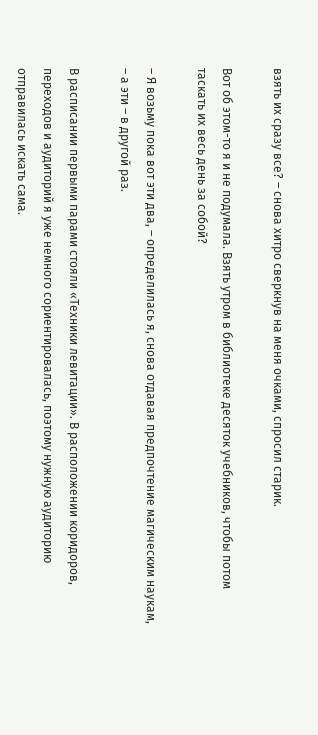взять их сразу все? – снова хитро сверкнув на меня очками, спросил старик.

Вот об этом-то я и не подумала. Взять утром в библиотеке десяток учебников, чтобы потом таскать их весь день за собой?

– Я возьму пока вот эти два, – определилась я, снова отдавая предпочтение магическим наукам, – а эти – в другой раз.

В расписании первыми парами стояли «Техники левитации». В расположении коридоров, переходов и аудиторий я уже немного сориентировалась, поэтому нужную аудиторию отправилась искать сама.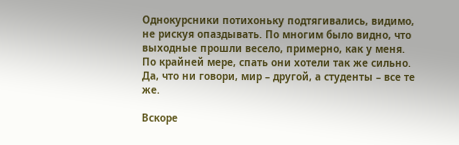Однокурсники потихоньку подтягивались, видимо, не рискуя опаздывать. По многим было видно, что выходные прошли весело, примерно, как у меня. По крайней мере, спать они хотели так же сильно. Да, что ни говори, мир – другой, а студенты – все те же.

Вскоре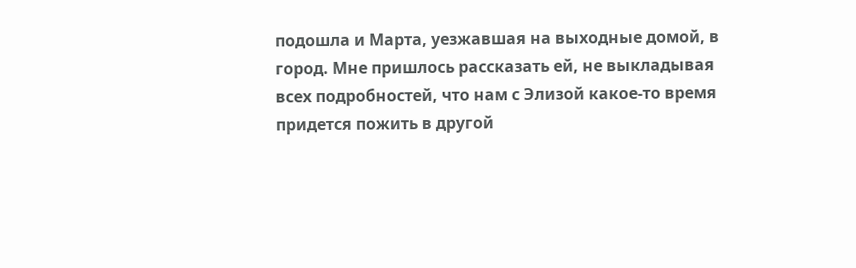подошла и Марта, уезжавшая на выходные домой, в город. Мне пришлось рассказать ей, не выкладывая всех подробностей, что нам с Элизой какое-то время придется пожить в другой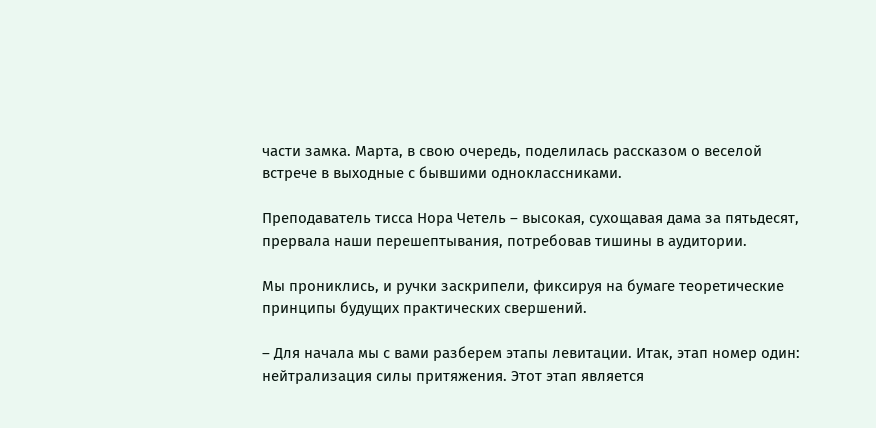части замка. Марта, в свою очередь, поделилась рассказом о веселой встрече в выходные с бывшими одноклассниками.

Преподаватель тисса Нора Четель – высокая, сухощавая дама за пятьдесят, прервала наши перешептывания, потребовав тишины в аудитории.

Мы прониклись, и ручки заскрипели, фиксируя на бумаге теоретические принципы будущих практических свершений.

– Для начала мы с вами разберем этапы левитации. Итак, этап номер один: нейтрализация силы притяжения. Этот этап является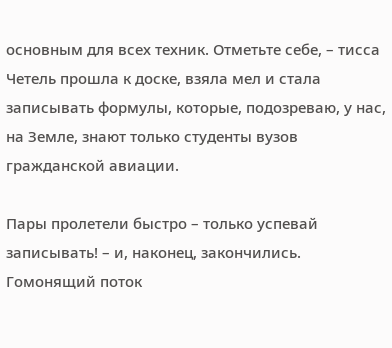основным для всех техник. Отметьте себе, – тисса Четель прошла к доске, взяла мел и стала записывать формулы, которые, подозреваю, у нас, на Земле, знают только студенты вузов гражданской авиации.

Пары пролетели быстро – только успевай записывать! – и, наконец, закончились. Гомонящий поток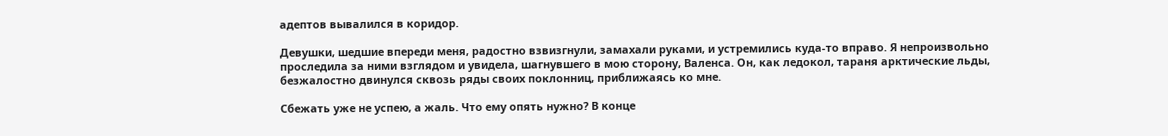адептов вывалился в коридор.

Девушки, шедшие впереди меня, радостно взвизгнули, замахали руками, и устремились куда-то вправо. Я непроизвольно проследила за ними взглядом и увидела, шагнувшего в мою сторону, Валенса. Он, как ледокол, тараня арктические льды, безжалостно двинулся сквозь ряды своих поклонниц, приближаясь ко мне.

Сбежать уже не успею, а жаль. Что ему опять нужно? В конце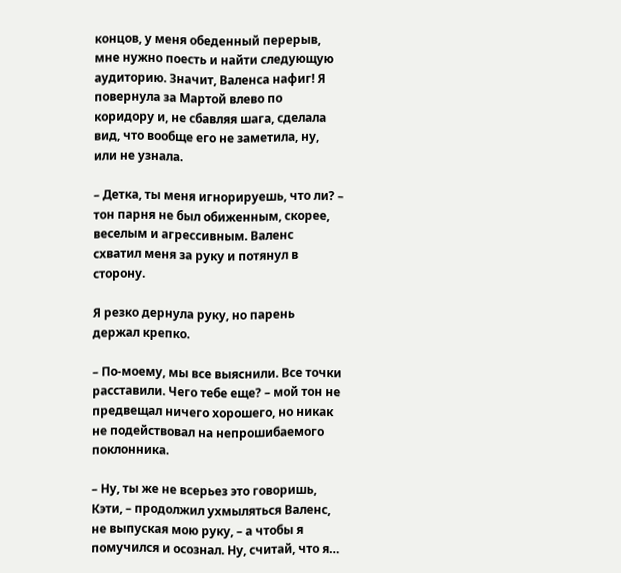концов, у меня обеденный перерыв, мне нужно поесть и найти следующую аудиторию. Значит, Валенса нафиг! Я повернула за Мартой влево по коридору и, не сбавляя шага, сделала вид, что вообще его не заметила, ну, или не узнала.

– Детка, ты меня игнорируешь, что ли? – тон парня не был обиженным, скорее, веселым и агрессивным. Валенс схватил меня за руку и потянул в сторону.

Я резко дернула руку, но парень держал крепко.

– По-моему, мы все выяснили. Все точки расставили. Чего тебе еще? – мой тон не предвещал ничего хорошего, но никак не подействовал на непрошибаемого поклонника.

– Ну, ты же не всерьез это говоришь, Кэти, – продолжил ухмыляться Валенс, не выпуская мою руку, – а чтобы я помучился и осознал. Ну, считай, что я…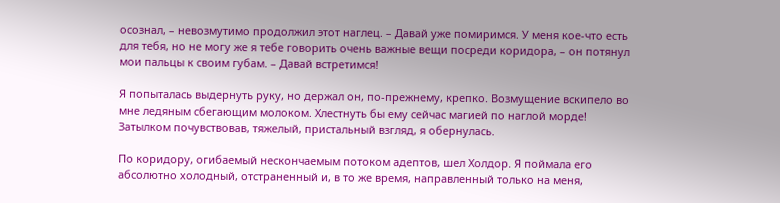осознал, – невозмутимо продолжил этот наглец. – Давай уже помиримся. У меня кое-что есть для тебя, но не могу же я тебе говорить очень важные вещи посреди коридора, – он потянул мои пальцы к своим губам. – Давай встретимся!

Я попыталась выдернуть руку, но держал он, по-прежнему, крепко. Возмущение вскипело во мне ледяным сбегающим молоком. Хлестнуть бы ему сейчас магией по наглой морде! Затылком почувствовав, тяжелый, пристальный взгляд, я обернулась.

По коридору, огибаемый нескончаемым потоком адептов, шел Холдор. Я поймала его абсолютно холодный, отстраненный и, в то же время, направленный только на меня,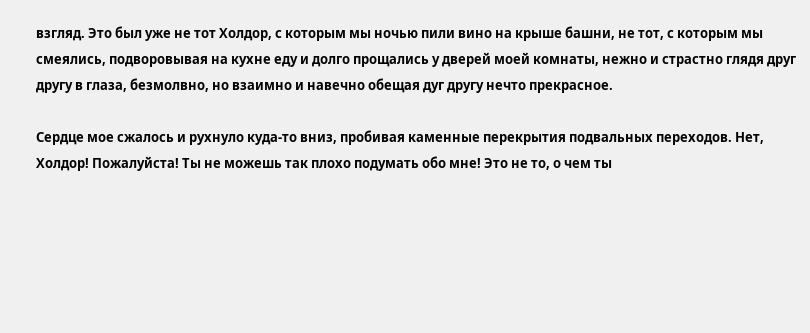взгляд. Это был уже не тот Холдор, с которым мы ночью пили вино на крыше башни, не тот, с которым мы смеялись, подворовывая на кухне еду и долго прощались у дверей моей комнаты, нежно и страстно глядя друг другу в глаза, безмолвно, но взаимно и навечно обещая дуг другу нечто прекрасное.

Сердце мое сжалось и рухнуло куда-то вниз, пробивая каменные перекрытия подвальных переходов. Нет, Холдор! Пожалуйста! Ты не можешь так плохо подумать обо мне! Это не то, о чем ты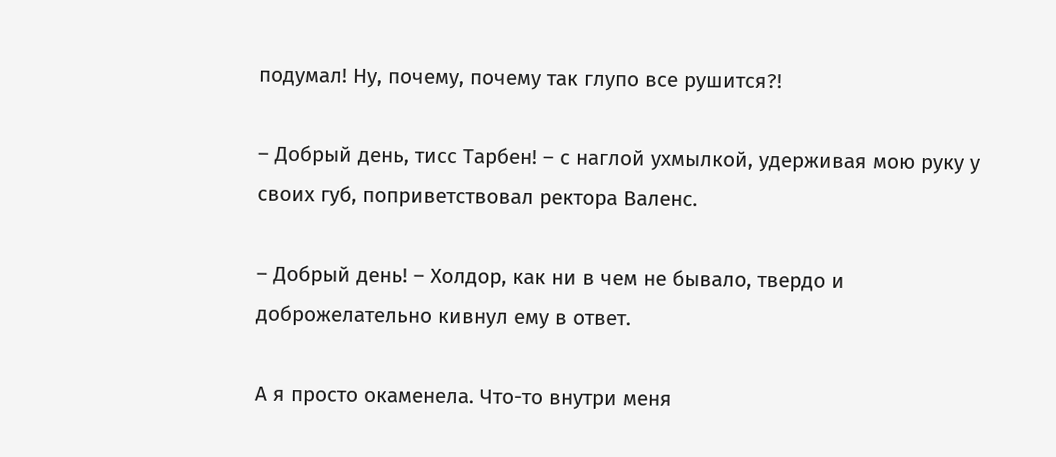подумал! Ну, почему, почему так глупо все рушится?!

– Добрый день, тисс Тарбен! – с наглой ухмылкой, удерживая мою руку у своих губ, поприветствовал ректора Валенс.

– Добрый день! – Холдор, как ни в чем не бывало, твердо и доброжелательно кивнул ему в ответ.

А я просто окаменела. Что-то внутри меня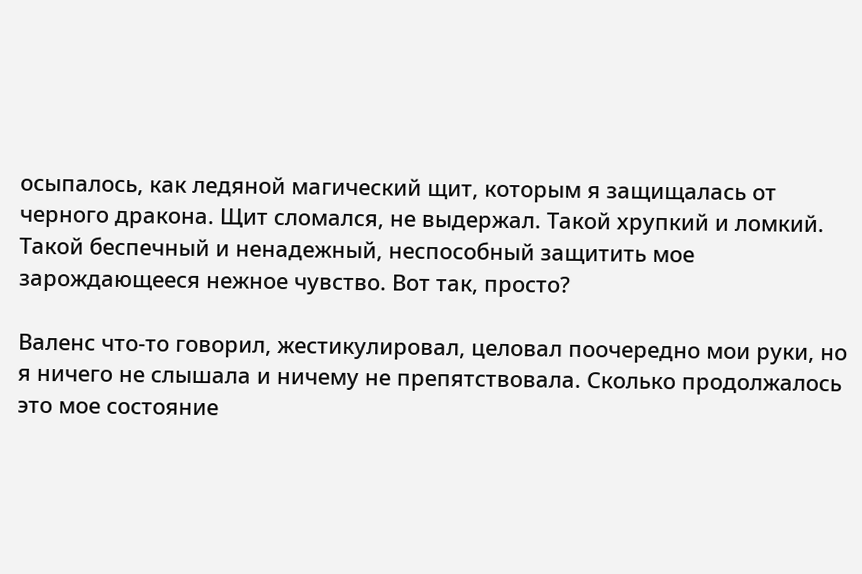осыпалось, как ледяной магический щит, которым я защищалась от черного дракона. Щит сломался, не выдержал. Такой хрупкий и ломкий. Такой беспечный и ненадежный, неспособный защитить мое зарождающееся нежное чувство. Вот так, просто?

Валенс что-то говорил, жестикулировал, целовал поочередно мои руки, но я ничего не слышала и ничему не препятствовала. Сколько продолжалось это мое состояние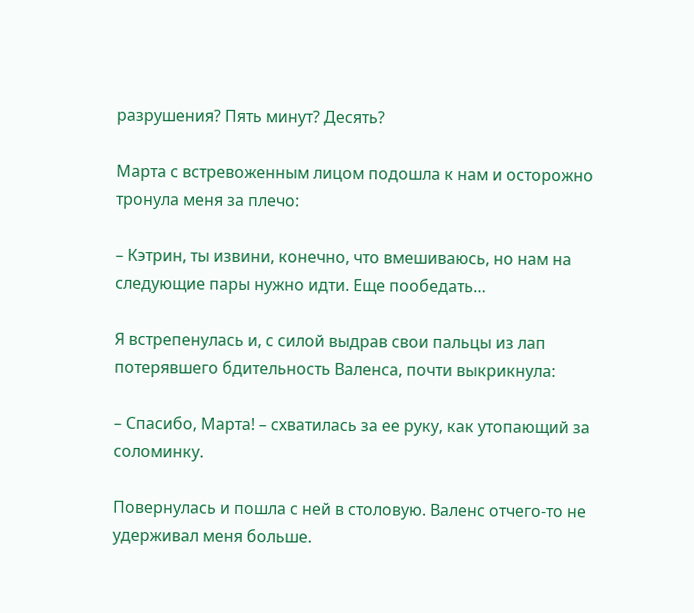разрушения? Пять минут? Десять?

Марта с встревоженным лицом подошла к нам и осторожно тронула меня за плечо:

– Кэтрин, ты извини, конечно, что вмешиваюсь, но нам на следующие пары нужно идти. Еще пообедать…

Я встрепенулась и, с силой выдрав свои пальцы из лап потерявшего бдительность Валенса, почти выкрикнула:

– Спасибо, Марта! – схватилась за ее руку, как утопающий за соломинку.

Повернулась и пошла с ней в столовую. Валенс отчего-то не удерживал меня больше.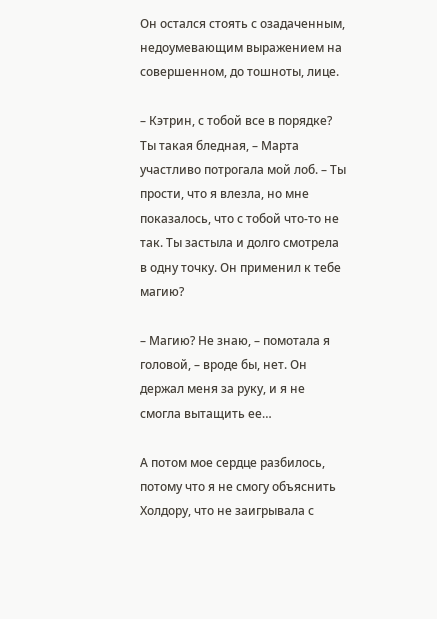Он остался стоять с озадаченным, недоумевающим выражением на совершенном, до тошноты, лице.

– Кэтрин, с тобой все в порядке? Ты такая бледная, – Марта участливо потрогала мой лоб. – Ты прости, что я влезла, но мне показалось, что с тобой что-то не так. Ты застыла и долго смотрела в одну точку. Он применил к тебе магию?

– Магию? Не знаю, – помотала я головой, – вроде бы, нет. Он держал меня за руку, и я не смогла вытащить ее…

А потом мое сердце разбилось, потому что я не смогу объяснить Холдору, что не заигрывала с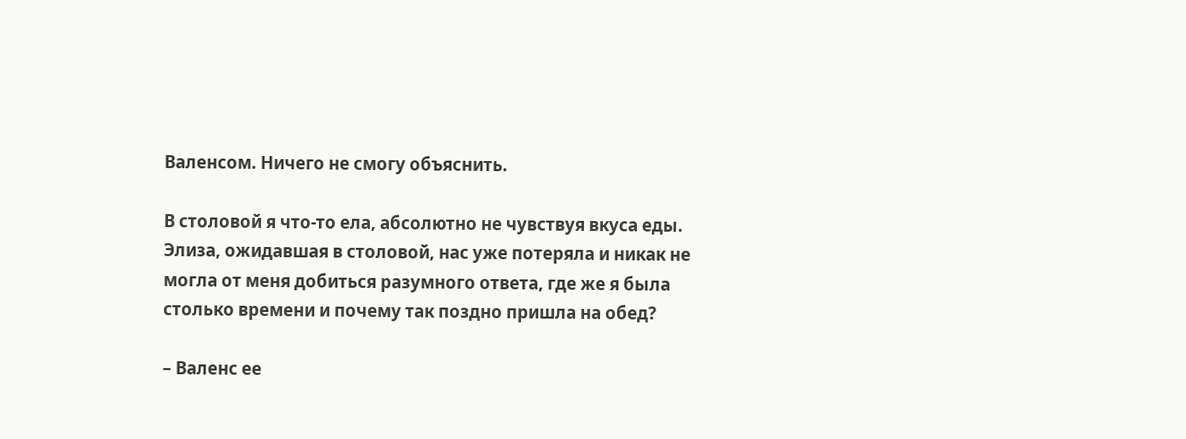Валенсом. Ничего не смогу объяснить.

В столовой я что-то ела, абсолютно не чувствуя вкуса еды. Элиза, ожидавшая в столовой, нас уже потеряла и никак не могла от меня добиться разумного ответа, где же я была столько времени и почему так поздно пришла на обед?

– Валенс ее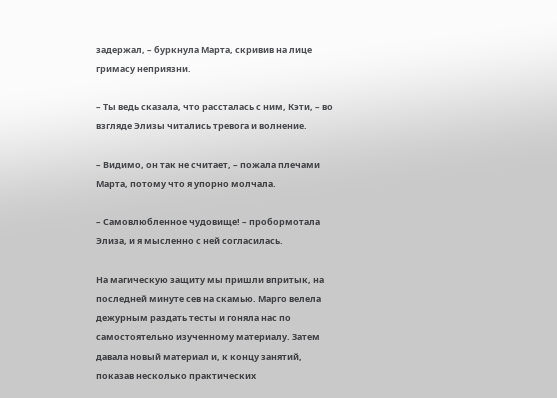задержал, – буркнула Марта, скривив на лице гримасу неприязни.

– Ты ведь сказала, что рассталась с ним, Кэти, – во взгляде Элизы читались тревога и волнение.

– Видимо, он так не считает, – пожала плечами Марта, потому что я упорно молчала.

– Самовлюбленное чудовище! – пробормотала Элиза, и я мысленно с ней согласилась.

На магическую защиту мы пришли впритык, на последней минуте сев на скамью. Марго велела дежурным раздать тесты и гоняла нас по самостоятельно изученному материалу. Затем давала новый материал и, к концу занятий, показав несколько практических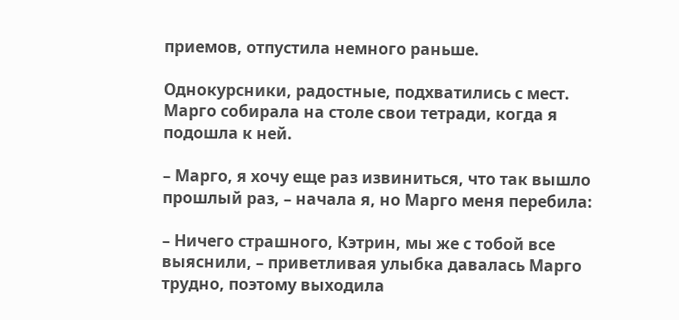приемов, отпустила немного раньше.

Однокурсники, радостные, подхватились с мест. Марго собирала на столе свои тетради, когда я подошла к ней.

– Марго, я хочу еще раз извиниться, что так вышло прошлый раз, – начала я, но Марго меня перебила:

– Ничего страшного, Кэтрин, мы же с тобой все выяснили, – приветливая улыбка давалась Марго трудно, поэтому выходила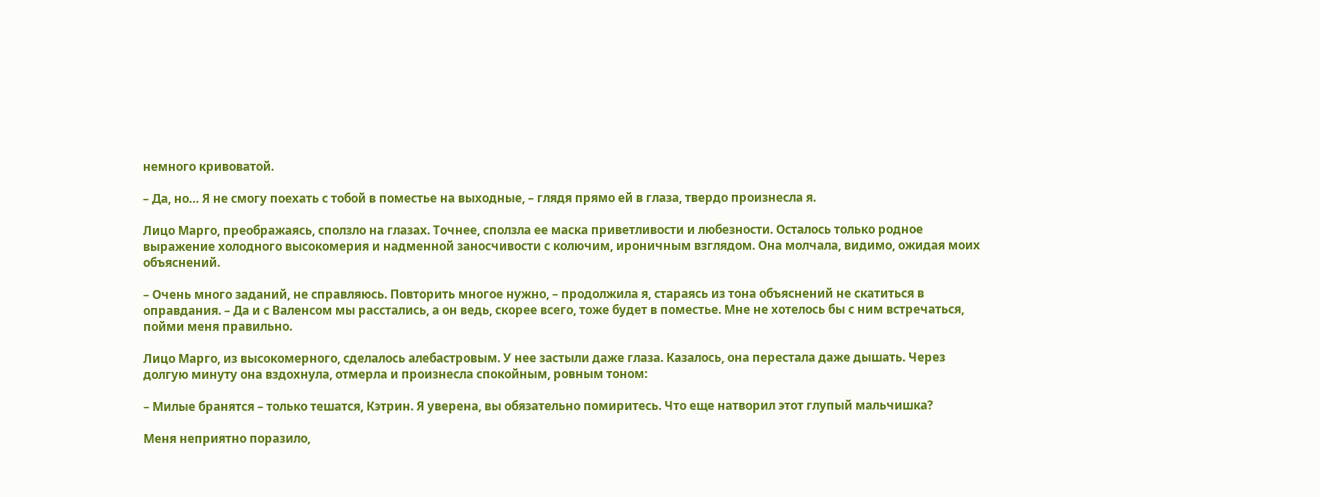немного кривоватой.

– Да, но… Я не смогу поехать с тобой в поместье на выходные, – глядя прямо ей в глаза, твердо произнесла я.

Лицо Марго, преображаясь, сползло на глазах. Точнее, сползла ее маска приветливости и любезности. Осталось только родное выражение холодного высокомерия и надменной заносчивости с колючим, ироничным взглядом. Она молчала, видимо, ожидая моих объяснений.

– Очень много заданий, не справляюсь. Повторить многое нужно, – продолжила я, стараясь из тона объяснений не скатиться в оправдания. – Да и с Валенсом мы расстались, а он ведь, скорее всего, тоже будет в поместье. Мне не хотелось бы с ним встречаться, пойми меня правильно.

Лицо Марго, из высокомерного, сделалось алебастровым. У нее застыли даже глаза. Казалось, она перестала даже дышать. Через долгую минуту она вздохнула, отмерла и произнесла спокойным, ровным тоном:

– Милые бранятся – только тешатся, Кэтрин. Я уверена, вы обязательно помиритесь. Что еще натворил этот глупый мальчишка?

Меня неприятно поразило,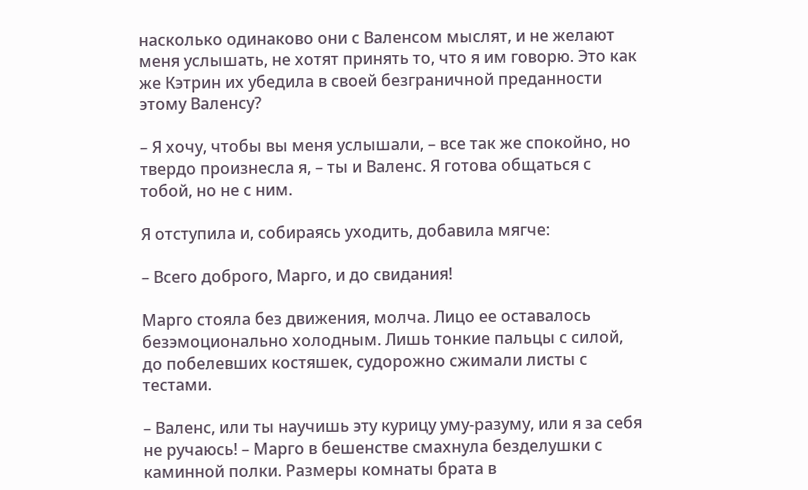насколько одинаково они с Валенсом мыслят, и не желают меня услышать, не хотят принять то, что я им говорю. Это как же Кэтрин их убедила в своей безграничной преданности этому Валенсу?

– Я хочу, чтобы вы меня услышали, – все так же спокойно, но твердо произнесла я, – ты и Валенс. Я готова общаться с тобой, но не с ним.

Я отступила и, собираясь уходить, добавила мягче:

– Всего доброго, Марго, и до свидания!

Марго стояла без движения, молча. Лицо ее оставалось безэмоционально холодным. Лишь тонкие пальцы с силой, до побелевших костяшек, судорожно сжимали листы с тестами.

– Валенс, или ты научишь эту курицу уму-разуму, или я за себя не ручаюсь! – Марго в бешенстве смахнула безделушки с каминной полки. Размеры комнаты брата в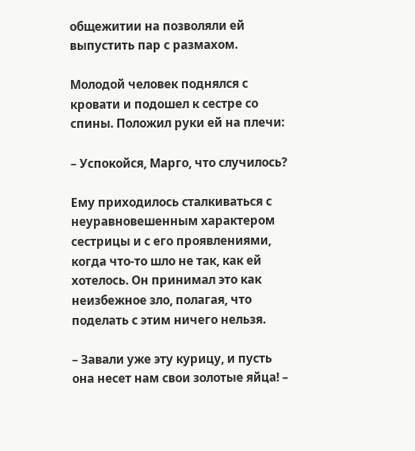общежитии на позволяли ей выпустить пар с размахом.

Молодой человек поднялся с кровати и подошел к сестре со спины. Положил руки ей на плечи:

– Успокойся, Марго, что случилось?

Ему приходилось сталкиваться с неуравновешенным характером сестрицы и с его проявлениями, когда что-то шло не так, как ей хотелось. Он принимал это как неизбежное зло, полагая, что поделать с этим ничего нельзя.

– Завали уже эту курицу, и пусть она несет нам свои золотые яйца! –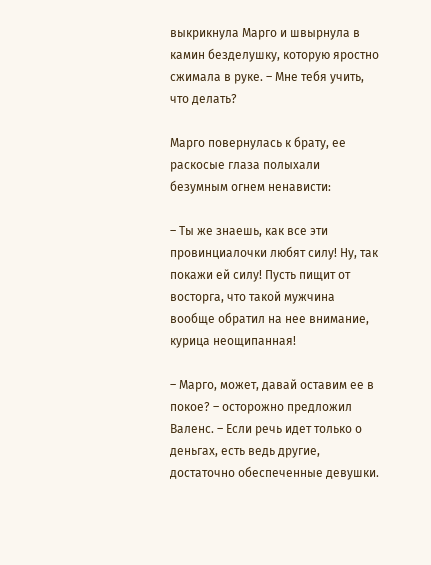выкрикнула Марго и швырнула в камин безделушку, которую яростно сжимала в руке. – Мне тебя учить, что делать?

Марго повернулась к брату, ее раскосые глаза полыхали безумным огнем ненависти:

– Ты же знаешь, как все эти провинциалочки любят силу! Ну, так покажи ей силу! Пусть пищит от восторга, что такой мужчина вообще обратил на нее внимание, курица неощипанная!

– Марго, может, давай оставим ее в покое? – осторожно предложил Валенс. – Если речь идет только о деньгах, есть ведь другие, достаточно обеспеченные девушки.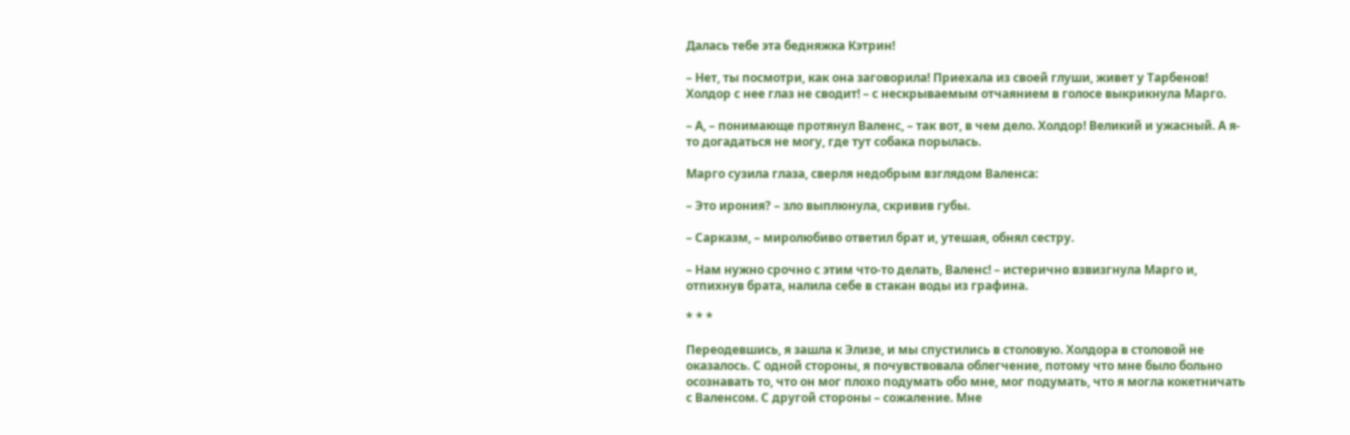Далась тебе эта бедняжка Кэтрин!

– Нет, ты посмотри, как она заговорила! Приехала из своей глуши, живет у Тарбенов! Холдор с нее глаз не сводит! – с нескрываемым отчаянием в голосе выкрикнула Марго.

– А, – понимающе протянул Валенс, – так вот, в чем дело. Холдор! Великий и ужасный. А я-то догадаться не могу, где тут собака порылась.

Марго сузила глаза, сверля недобрым взглядом Валенса:

– Это ирония? – зло выплюнула, скривив губы.

– Сарказм, – миролюбиво ответил брат и, утешая, обнял сестру.

– Нам нужно срочно с этим что-то делать, Валенс! – истерично взвизгнула Марго и, отпихнув брата, налила себе в стакан воды из графина.

* * *

Переодевшись, я зашла к Элизе, и мы спустились в столовую. Холдора в столовой не оказалось. С одной стороны, я почувствовала облегчение, потому что мне было больно осознавать то, что он мог плохо подумать обо мне, мог подумать, что я могла кокетничать с Валенсом. С другой стороны – сожаление. Мне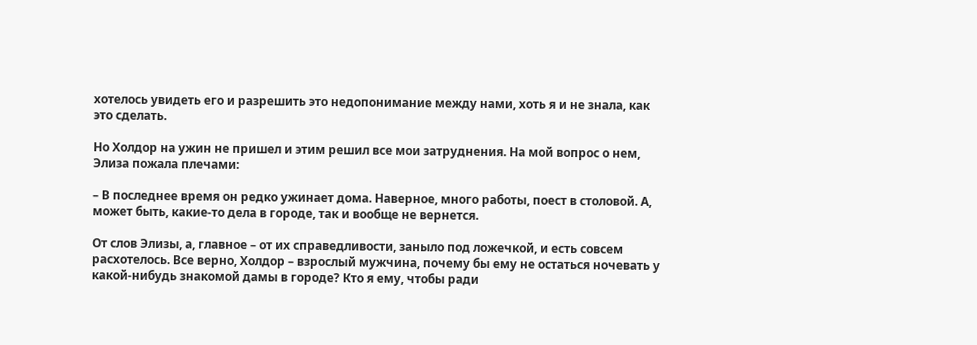хотелось увидеть его и разрешить это недопонимание между нами, хоть я и не знала, как это сделать.

Но Холдор на ужин не пришел и этим решил все мои затруднения. На мой вопрос о нем, Элиза пожала плечами:

– В последнее время он редко ужинает дома. Наверное, много работы, поест в столовой. А, может быть, какие-то дела в городе, так и вообще не вернется.

От слов Элизы, а, главное – от их справедливости, заныло под ложечкой, и есть совсем расхотелось. Все верно, Холдор – взрослый мужчина, почему бы ему не остаться ночевать у какой-нибудь знакомой дамы в городе? Кто я ему, чтобы ради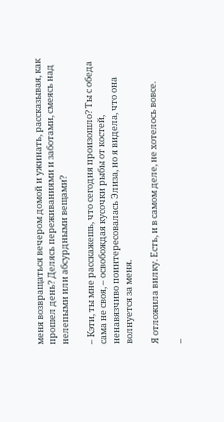меня возвращаться вечером домой и ужинать, рассказывая, как прошел день? Делясь переживаниями и заботами, смеясь над нелепыми или абсурдными вещами?

– Кэти, ты мне расскажешь, что сегодня произошло? Ты с обеда сама не своя, – освобождая кусочки рыбы от костей, ненавязчиво поинтересовалась Элиза, но я видела, что она волнуется за меня.

Я отложила вилку. Есть, и в самом деле, не хотелось вовсе.

–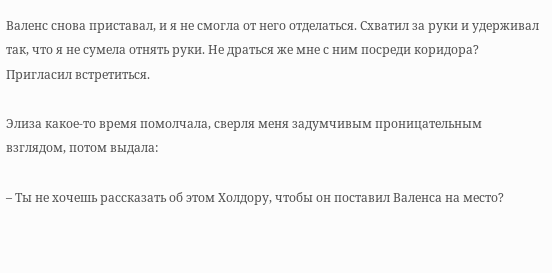Валенс снова приставал, и я не смогла от него отделаться. Схватил за руки и удерживал так, что я не сумела отнять руки. Не драться же мне с ним посреди коридора? Пригласил встретиться.

Элиза какое-то время помолчала, сверля меня задумчивым проницательным взглядом, потом выдала:

– Ты не хочешь рассказать об этом Холдору, чтобы он поставил Валенса на место?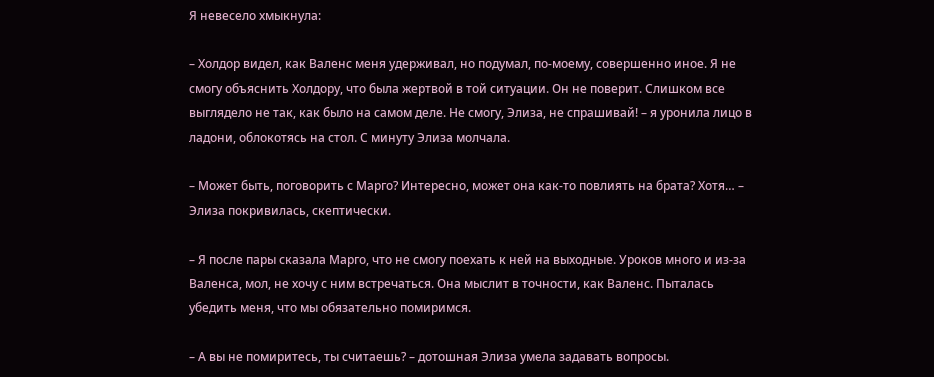Я невесело хмыкнула:

– Холдор видел, как Валенс меня удерживал, но подумал, по-моему, совершенно иное. Я не смогу объяснить Холдору, что была жертвой в той ситуации. Он не поверит. Слишком все выглядело не так, как было на самом деле. Не смогу, Элиза, не спрашивай! – я уронила лицо в ладони, облокотясь на стол. С минуту Элиза молчала.

– Может быть, поговорить с Марго? Интересно, может она как-то повлиять на брата? Хотя… – Элиза покривилась, скептически.

– Я после пары сказала Марго, что не смогу поехать к ней на выходные. Уроков много и из-за Валенса, мол, не хочу с ним встречаться. Она мыслит в точности, как Валенс. Пыталась убедить меня, что мы обязательно помиримся.

– А вы не помиритесь, ты считаешь? – дотошная Элиза умела задавать вопросы.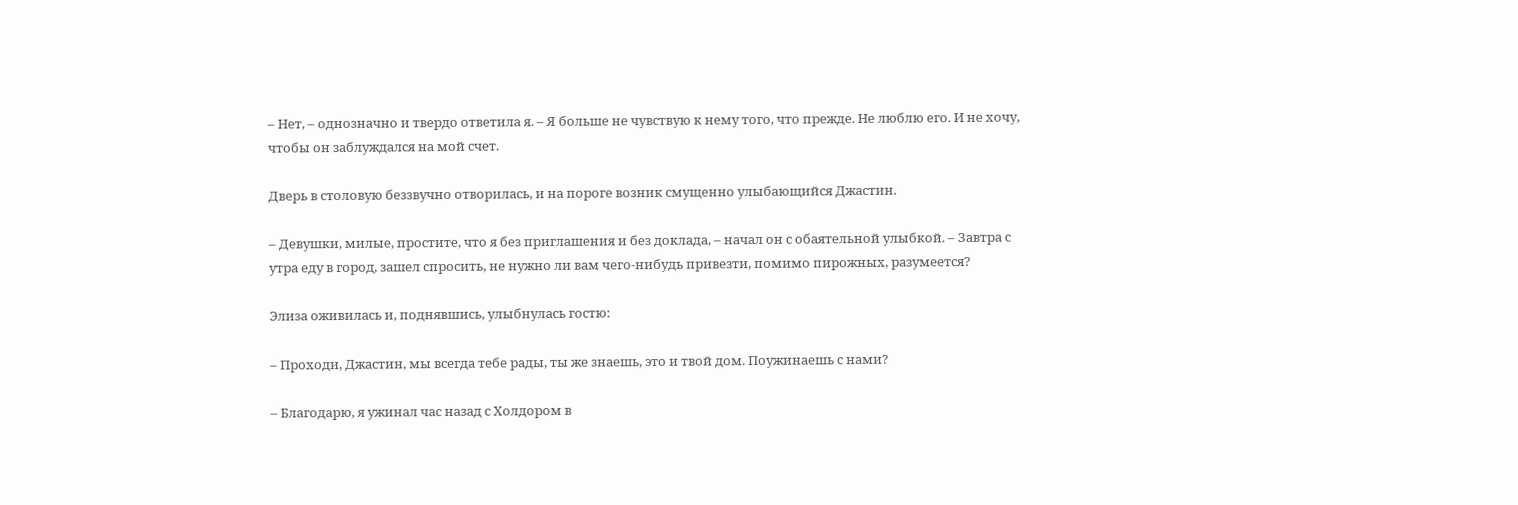– Нет, – однозначно и твердо ответила я. – Я больше не чувствую к нему того, что прежде. Не люблю его. И не хочу, чтобы он заблуждался на мой счет.

Дверь в столовую беззвучно отворилась, и на пороге возник смущенно улыбающийся Джастин.

– Девушки, милые, простите, что я без приглашения и без доклада, – начал он с обаятельной улыбкой. – Завтра с утра еду в город, зашел спросить, не нужно ли вам чего-нибудь привезти, помимо пирожных, разумеется?

Элиза оживилась и, поднявшись, улыбнулась гостю:

– Проходи, Джастин, мы всегда тебе рады, ты же знаешь, это и твой дом. Поужинаешь с нами?

– Благодарю, я ужинал час назад с Холдором в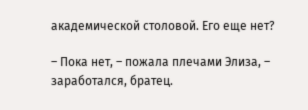академической столовой. Его еще нет?

– Пока нет, – пожала плечами Элиза, – заработался, братец.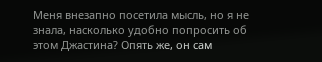Меня внезапно посетила мысль, но я не знала, насколько удобно попросить об этом Джастина? Опять же, он сам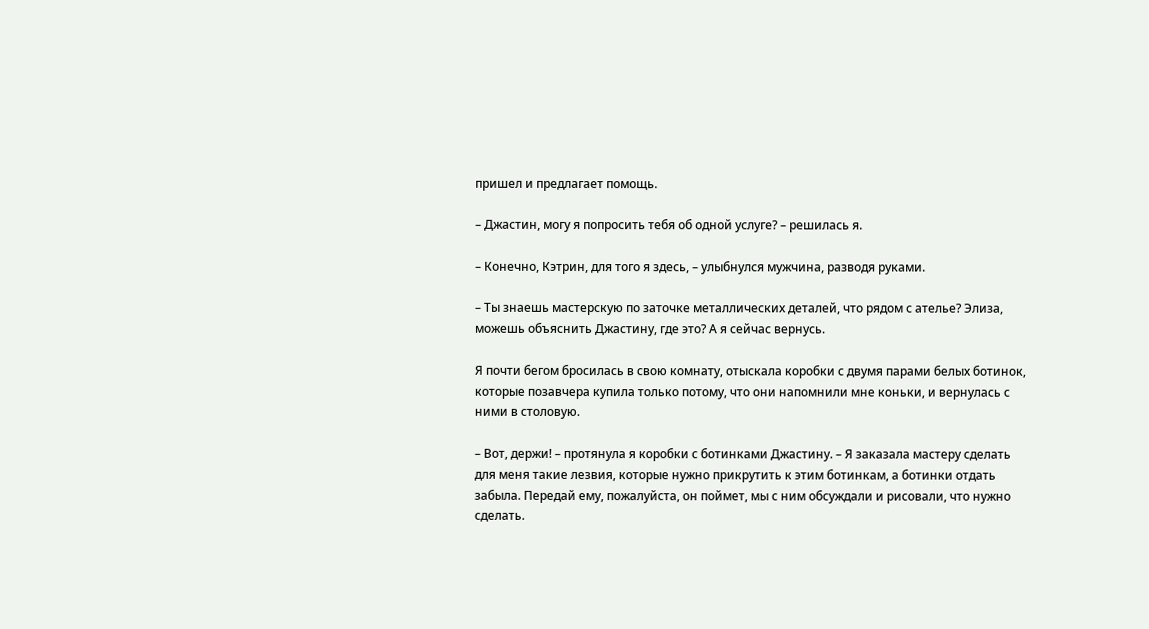пришел и предлагает помощь.

– Джастин, могу я попросить тебя об одной услуге? – решилась я.

– Конечно, Кэтрин, для того я здесь, – улыбнулся мужчина, разводя руками.

– Ты знаешь мастерскую по заточке металлических деталей, что рядом с ателье? Элиза, можешь объяснить Джастину, где это? А я сейчас вернусь.

Я почти бегом бросилась в свою комнату, отыскала коробки с двумя парами белых ботинок, которые позавчера купила только потому, что они напомнили мне коньки, и вернулась с ними в столовую.

– Вот, держи! – протянула я коробки с ботинками Джастину. – Я заказала мастеру сделать для меня такие лезвия, которые нужно прикрутить к этим ботинкам, а ботинки отдать забыла. Передай ему, пожалуйста, он поймет, мы с ним обсуждали и рисовали, что нужно сделать.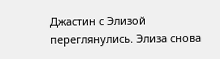Джастин с Элизой переглянулись. Элиза снова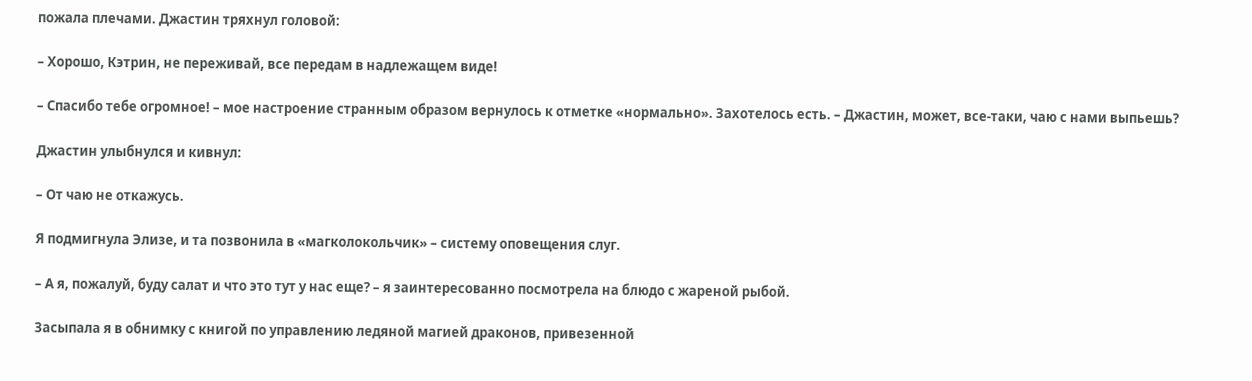пожала плечами. Джастин тряхнул головой:

– Хорошо, Кэтрин, не переживай, все передам в надлежащем виде!

– Спасибо тебе огромное! – мое настроение странным образом вернулось к отметке «нормально». Захотелось есть. – Джастин, может, все-таки, чаю с нами выпьешь?

Джастин улыбнулся и кивнул:

– От чаю не откажусь.

Я подмигнула Элизе, и та позвонила в «магколокольчик» – систему оповещения слуг.

– А я, пожалуй, буду салат и что это тут у нас еще? – я заинтересованно посмотрела на блюдо с жареной рыбой.

Засыпала я в обнимку с книгой по управлению ледяной магией драконов, привезенной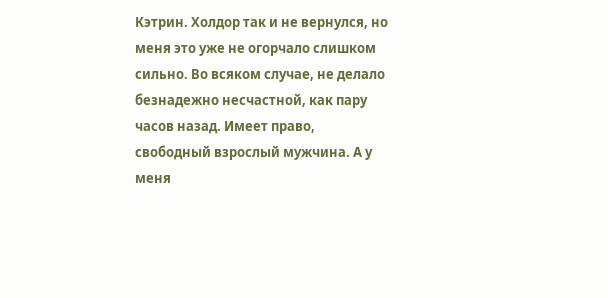Кэтрин. Холдор так и не вернулся, но меня это уже не огорчало слишком сильно. Во всяком случае, не делало безнадежно несчастной, как пару часов назад. Имеет право, свободный взрослый мужчина. А у меня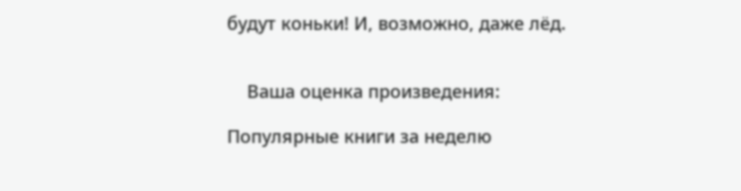будут коньки! И, возможно, даже лёд.


    Ваша оценка произведения:

Популярные книги за неделю